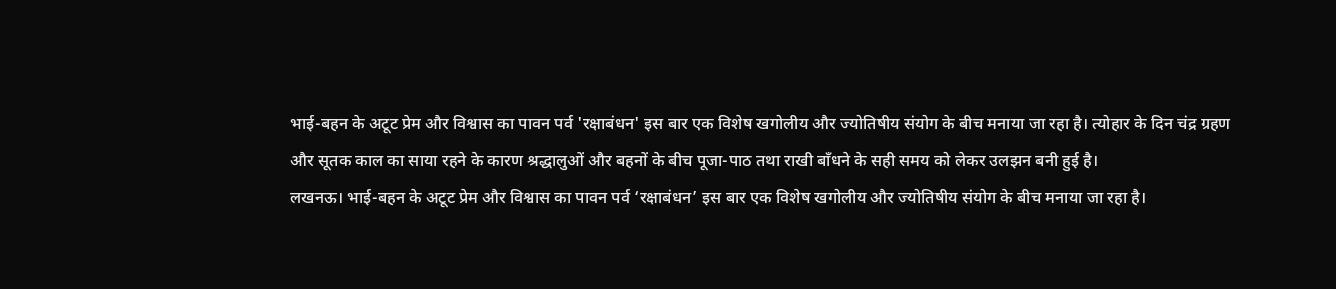भाई-बहन के अटूट प्रेम और विश्वास का पावन पर्व 'रक्षाबंधन' इस बार एक विशेष खगोलीय और ज्योतिषीय संयोग के बीच मनाया जा रहा है। त्योहार के दिन चंद्र ग्रहण और सूतक काल का साया रहने के कारण श्रद्धालुओं और बहनों के बीच पूजा-पाठ तथा राखी बाँधने के सही समय को लेकर उलझन बनी हुई है।
लखनऊ। भाई-बहन के अटूट प्रेम और विश्वास का पावन पर्व ‘रक्षाबंधन’ इस बार एक विशेष खगोलीय और ज्योतिषीय संयोग के बीच मनाया जा रहा है।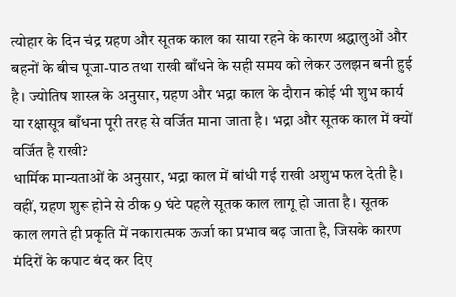त्योहार के दिन चंद्र ग्रहण और सूतक काल का साया रहने के कारण श्रद्धालुओं और बहनों के बीच पूजा-पाठ तथा राखी बाँधने के सही समय को लेकर उलझन बनी हुई है। ज्योतिष शास्त्र के अनुसार, ग्रहण और भद्रा काल के दौरान कोई भी शुभ कार्य या रक्षासूत्र बाँधना पूरी तरह से वर्जित माना जाता है। भद्रा और सूतक काल में क्यों वर्जित है राखी?
धार्मिक मान्यताओं के अनुसार, भद्रा काल में बांधी गई राखी अशुभ फल देती है। वहीं, ग्रहण शुरू होने से ठीक 9 घंटे पहले सूतक काल लागू हो जाता है। सूतक काल लगते ही प्रकृति में नकारात्मक ऊर्जा का प्रभाव बढ़ जाता है, जिसके कारण मंदिरों के कपाट बंद कर दिए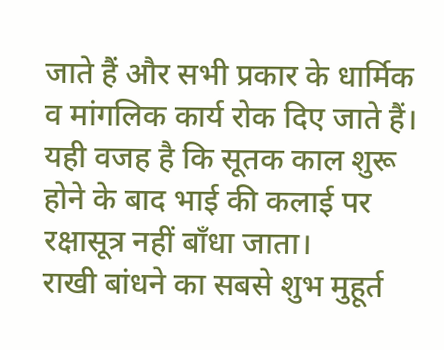जाते हैं और सभी प्रकार के धार्मिक व मांगलिक कार्य रोक दिए जाते हैं। यही वजह है कि सूतक काल शुरू होने के बाद भाई की कलाई पर रक्षासूत्र नहीं बाँधा जाता।
राखी बांधने का सबसे शुभ मुहूर्त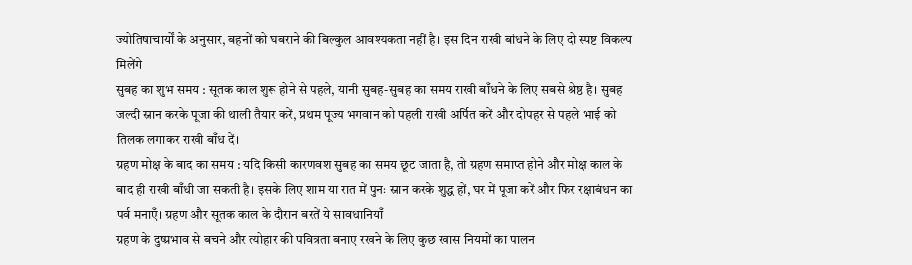ज्योतिषाचार्यों के अनुसार, बहनों को घबराने की बिल्कुल आवश्यकता नहीं है। इस दिन राखी बांधने के लिए दो स्पष्ट विकल्प मिलेंगे
सुबह का शुभ समय : सूतक काल शुरू होने से पहले, यानी सुबह-सुबह का समय राखी बाँधने के लिए सबसे श्रेष्ठ है। सुबह जल्दी स्नान करके पूजा की थाली तैयार करें, प्रथम पूज्य भगवान को पहली राखी अर्पित करें और दोपहर से पहले भाई को तिलक लगाकर राखी बाँध दें।
ग्रहण मोक्ष के बाद का समय : यदि किसी कारणवश सुबह का समय छूट जाता है, तो ग्रहण समाप्त होने और मोक्ष काल के बाद ही राखी बाँधी जा सकती है। इसके लिए शाम या रात में पुनः स्नान करके शुद्ध हों, घर में पूजा करें और फिर रक्षाबंधन का पर्व मनाएँ। ग्रहण और सूतक काल के दौरान बरतें ये सावधानियाँ
ग्रहण के दुष्प्रभाव से बचने और त्योहार की पवित्रता बनाए रखने के लिए कुछ खास नियमों का पालन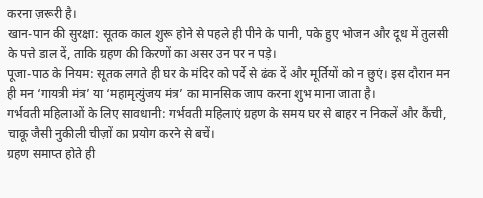करना ज़रूरी है।
खान-पान की सुरक्षा: सूतक काल शुरू होने से पहले ही पीने के पानी, पके हुए भोजन और दूध में तुलसी के पत्ते डाल दें, ताकि ग्रहण की किरणों का असर उन पर न पड़े।
पूजा-पाठ के नियम: सूतक लगते ही घर के मंदिर को पर्दे से ढंक दें और मूर्तियों को न छुएं। इस दौरान मन ही मन ‘गायत्री मंत्र’ या ‘महामृत्युंजय मंत्र’ का मानसिक जाप करना शुभ माना जाता है।
गर्भवती महिलाओं के लिए सावधानी: गर्भवती महिलाएं ग्रहण के समय घर से बाहर न निकलें और कैंची, चाकू जैसी नुकीली चीज़ों का प्रयोग करने से बचें।
ग्रहण समाप्त होते ही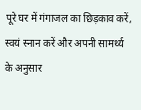पूरे घर में गंगाजल का छिड़काव करें, स्वयं स्नान करें और अपनी सामर्थ्य के अनुसार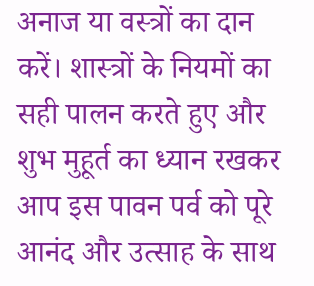अनाज या वस्त्रों का दान करें। शास्त्रों के नियमों का सही पालन करते हुए और शुभ मुहूर्त का ध्यान रखकर आप इस पावन पर्व को पूरे आनंद और उत्साह के साथ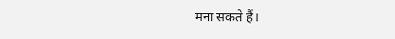मना सकते हैं।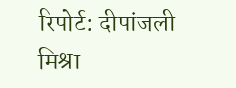रिपोर्ट: दीपांजली मिश्रा